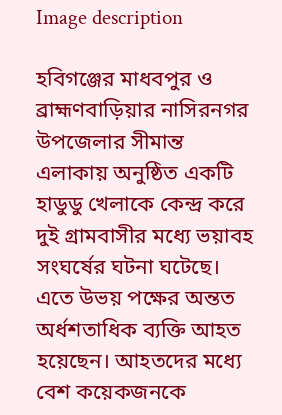Image description

হবিগঞ্জের মাধবপুর ও ব্রাহ্মণবাড়িয়ার নাসিরনগর উপজেলার সীমান্ত এলাকায় অনুষ্ঠিত একটি হাডুডু খেলাকে কেন্দ্র করে দুই গ্রামবাসীর মধ্যে ভয়াবহ সংঘর্ষের ঘটনা ঘটেছে। এতে উভয় পক্ষের অন্তত অর্ধশতাধিক ব্যক্তি আহত হয়েছেন। আহতদের মধ্যে বেশ কয়েকজনকে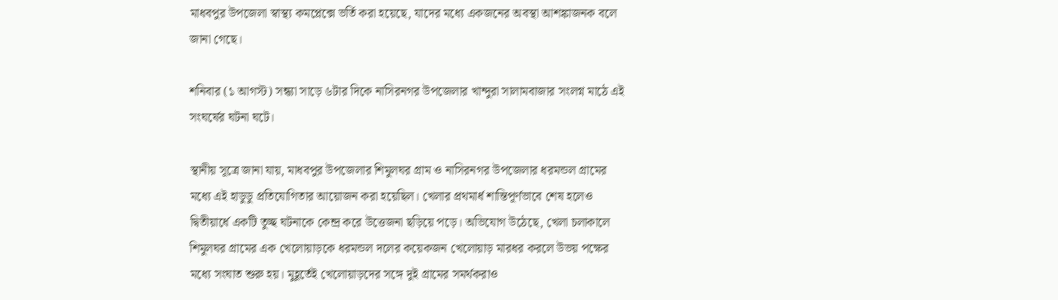মাধবপুর উপজেলা স্বাস্থ্য কমপ্লেক্সে ভর্তি করা হয়েছে, যাদের মধ্যে একজনের অবস্থা আশঙ্কাজনক বলে জানা গেছে।

শনিবার (১ আগস্ট) সন্ধ্যা সাড়ে ৬টার দিকে নাসিরনগর উপজেলার খান্দুরা সালামবাজার সংলগ্ন মাঠে এই সংঘর্ষের ঘটনা ঘটে।

স্থানীয় সূত্রে জানা যায়, মাধবপুর উপজেলার শিমুলঘর গ্রাম ও নাসিরনগর উপজেলার ধরমন্ডল গ্রামের মধ্যে এই হাডুডু প্রতিযোগিতার আয়োজন করা হয়েছিল। খেলার প্রথমার্ধ শান্তিপূর্ণভাবে শেষ হলেও দ্বিতীয়ার্ধে একটি তুচ্ছ ঘটনাকে কেন্দ্র করে উত্তেজনা ছড়িয়ে পড়ে। অভিযোগ উঠেছে, খেলা চলাকালে শিমুলঘর গ্রামের এক খেলোয়াড়কে ধরমন্ডল দলের কয়েকজন খেলোয়াড় মারধর করলে উভয় পক্ষের মধ্যে সংঘাত শুরু হয়। মুহূর্তেই খেলোয়াড়দের সঙ্গে দুই গ্রামের সমর্থকরাও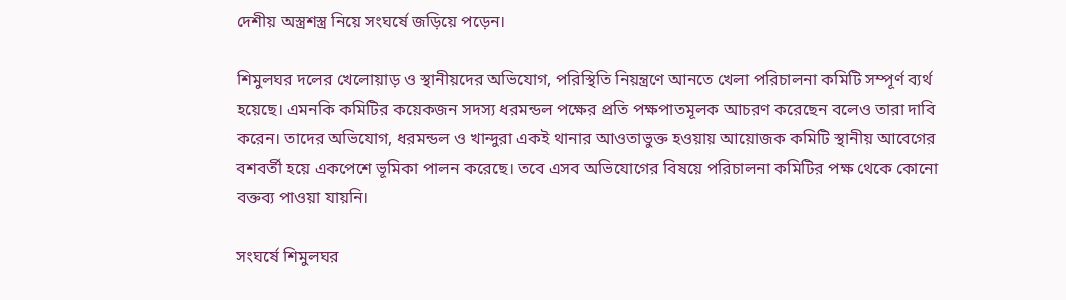দেশীয় অস্ত্রশস্ত্র নিয়ে সংঘর্ষে জড়িয়ে পড়েন।

শিমুলঘর দলের খেলোয়াড় ও স্থানীয়দের অভিযোগ, পরিস্থিতি নিয়ন্ত্রণে আনতে খেলা পরিচালনা কমিটি সম্পূর্ণ ব্যর্থ হয়েছে। এমনকি কমিটির কয়েকজন সদস্য ধরমন্ডল পক্ষের প্রতি পক্ষপাতমূলক আচরণ করেছেন বলেও তারা দাবি করেন। তাদের অভিযোগ, ধরমন্ডল ও খান্দুরা একই থানার আওতাভুক্ত হওয়ায় আয়োজক কমিটি স্থানীয় আবেগের বশবর্তী হয়ে একপেশে ভূমিকা পালন করেছে। তবে এসব অভিযোগের বিষয়ে পরিচালনা কমিটির পক্ষ থেকে কোনো বক্তব্য পাওয়া যায়নি।

সংঘর্ষে শিমুলঘর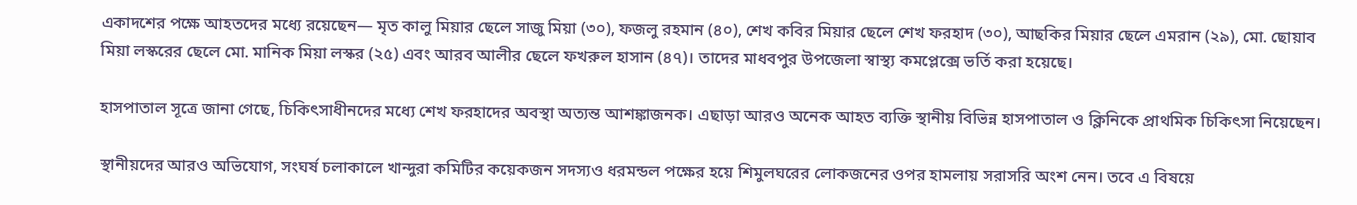একাদশের পক্ষে আহতদের মধ্যে রয়েছেন— মৃত কালু মিয়ার ছেলে সাজু মিয়া (৩০), ফজলু রহমান (৪০), শেখ কবির মিয়ার ছেলে শেখ ফরহাদ (৩০), আছকির মিয়ার ছেলে এমরান (২৯), মো. ছোয়াব মিয়া লস্করের ছেলে মো. মানিক মিয়া লস্কর (২৫) এবং আরব আলীর ছেলে ফখরুল হাসান (৪৭)। তাদের মাধবপুর উপজেলা স্বাস্থ্য কমপ্লেক্সে ভর্তি করা হয়েছে।

হাসপাতাল সূত্রে জানা গেছে, চিকিৎসাধীনদের মধ্যে শেখ ফরহাদের অবস্থা অত্যন্ত আশঙ্কাজনক। এছাড়া আরও অনেক আহত ব্যক্তি স্থানীয় বিভিন্ন হাসপাতাল ও ক্লিনিকে প্রাথমিক চিকিৎসা নিয়েছেন।

স্থানীয়দের আরও অভিযোগ, সংঘর্ষ চলাকালে খান্দুরা কমিটির কয়েকজন সদস্যও ধরমন্ডল পক্ষের হয়ে শিমুলঘরের লোকজনের ওপর হামলায় সরাসরি অংশ নেন। তবে এ বিষয়ে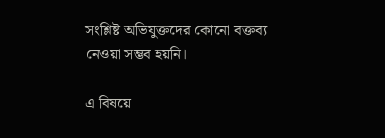সংশ্লিষ্ট অভিযুক্তদের কোনো বক্তব্য নেওয়া সম্ভব হয়নি।

এ বিষয়ে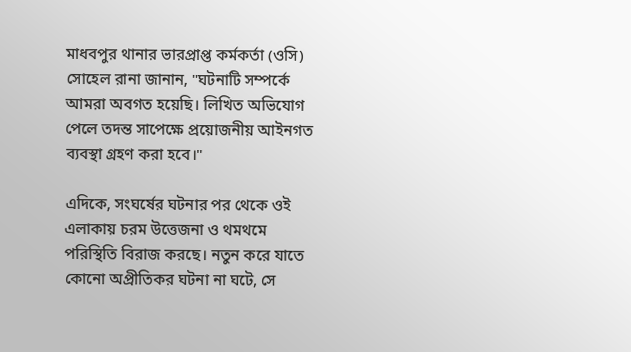মাধবপুর থানার ভারপ্রাপ্ত কর্মকর্তা (ওসি) সোহেল রানা জানান, "ঘটনাটি সম্পর্কে আমরা অবগত হয়েছি। লিখিত অভিযোগ পেলে তদন্ত সাপেক্ষে প্রয়োজনীয় আইনগত ব্যবস্থা গ্রহণ করা হবে।"

এদিকে, সংঘর্ষের ঘটনার পর থেকে ওই এলাকায় চরম উত্তেজনা ও থমথমে পরিস্থিতি বিরাজ করছে। নতুন করে যাতে কোনো অপ্রীতিকর ঘটনা না ঘটে, সে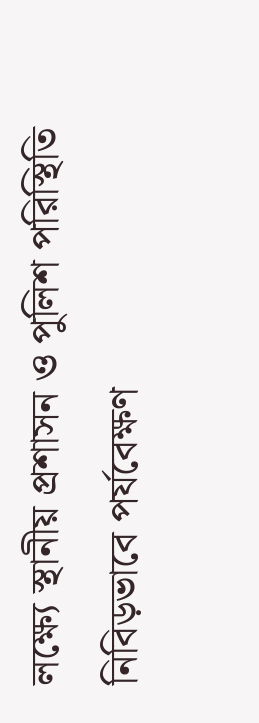লক্ষ্যে স্থানীয় প্রশাসন ও পুলিশ পরিস্থিতি নিবিড়ভাবে পর্যবেক্ষণ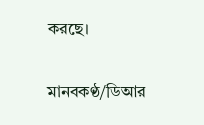করছে।

মানবকণ্ঠ/ডিআর